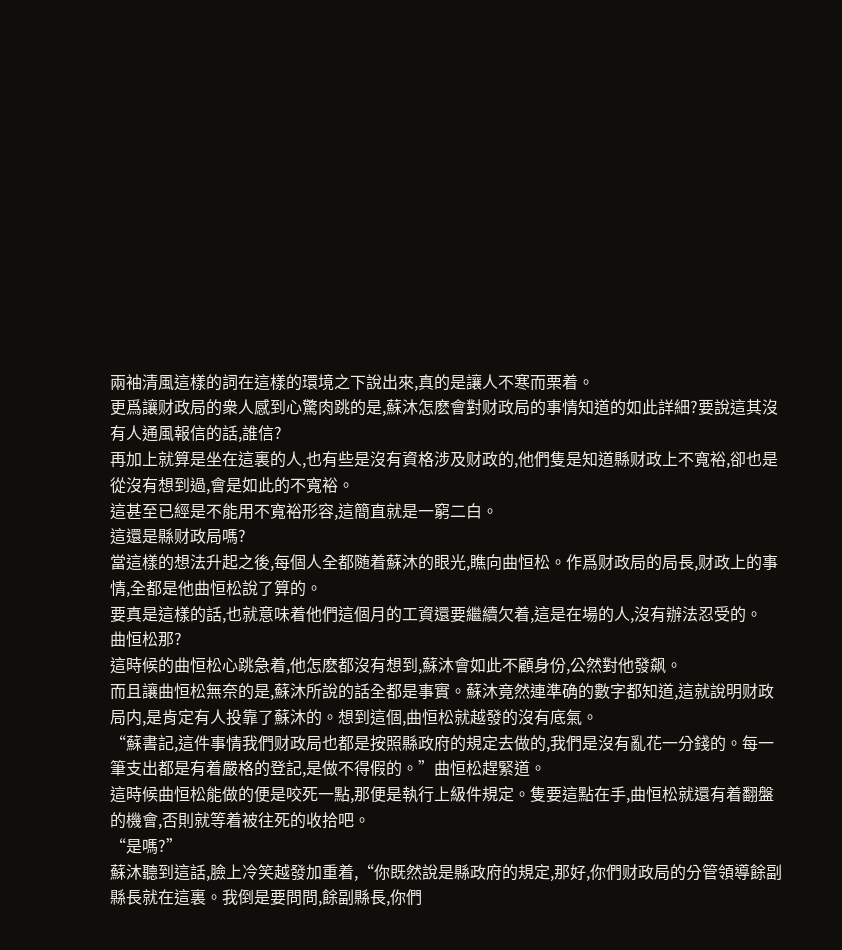兩袖清風這樣的詞在這樣的環境之下說出來,真的是讓人不寒而栗着。
更爲讓财政局的衆人感到心驚肉跳的是,蘇沐怎麽會對财政局的事情知道的如此詳細?要說這其沒有人通風報信的話,誰信?
再加上就算是坐在這裏的人,也有些是沒有資格涉及财政的,他們隻是知道縣财政上不寬裕,卻也是從沒有想到過,會是如此的不寬裕。
這甚至已經是不能用不寬裕形容,這簡直就是一窮二白。
這還是縣财政局嗎?
當這樣的想法升起之後,每個人全都随着蘇沐的眼光,瞧向曲恒松。作爲财政局的局長,财政上的事情,全都是他曲恒松說了算的。
要真是這樣的話,也就意味着他們這個月的工資還要繼續欠着,這是在場的人,沒有辦法忍受的。
曲恒松那?
這時候的曲恒松心跳急着,他怎麽都沒有想到,蘇沐會如此不顧身份,公然對他發飙。
而且讓曲恒松無奈的是,蘇沐所說的話全都是事實。蘇沐竟然連準确的數字都知道,這就說明财政局内,是肯定有人投靠了蘇沐的。想到這個,曲恒松就越發的沒有底氣。
“蘇書記,這件事情我們财政局也都是按照縣政府的規定去做的,我們是沒有亂花一分錢的。每一筆支出都是有着嚴格的登記,是做不得假的。”曲恒松趕緊道。
這時候曲恒松能做的便是咬死一點,那便是執行上級件規定。隻要這點在手,曲恒松就還有着翻盤的機會,否則就等着被往死的收拾吧。
“是嗎?”
蘇沐聽到這話,臉上冷笑越發加重着,“你既然說是縣政府的規定,那好,你們财政局的分管領導餘副縣長就在這裏。我倒是要問問,餘副縣長,你們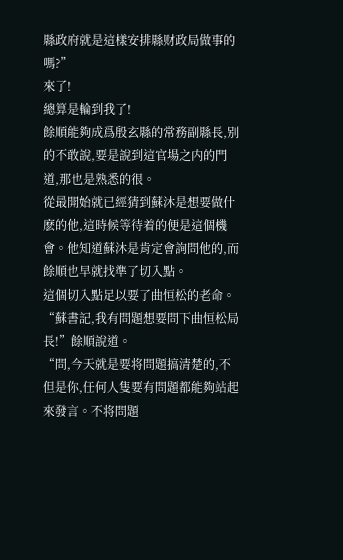縣政府就是這樣安排縣财政局做事的嗎?”
來了!
總算是輪到我了!
餘順能夠成爲殷玄縣的常務副縣長,别的不敢說,要是說到這官場之内的門道,那也是熟悉的很。
從最開始就已經猜到蘇沐是想要做什麽的他,這時候等待着的便是這個機會。他知道蘇沐是肯定會詢問他的,而餘順也早就找準了切入點。
這個切入點足以要了曲恒松的老命。
“蘇書記,我有問題想要問下曲恒松局長!”餘順說道。
“問,今天就是要将問題搞清楚的,不但是你,任何人隻要有問題都能夠站起來發言。不将問題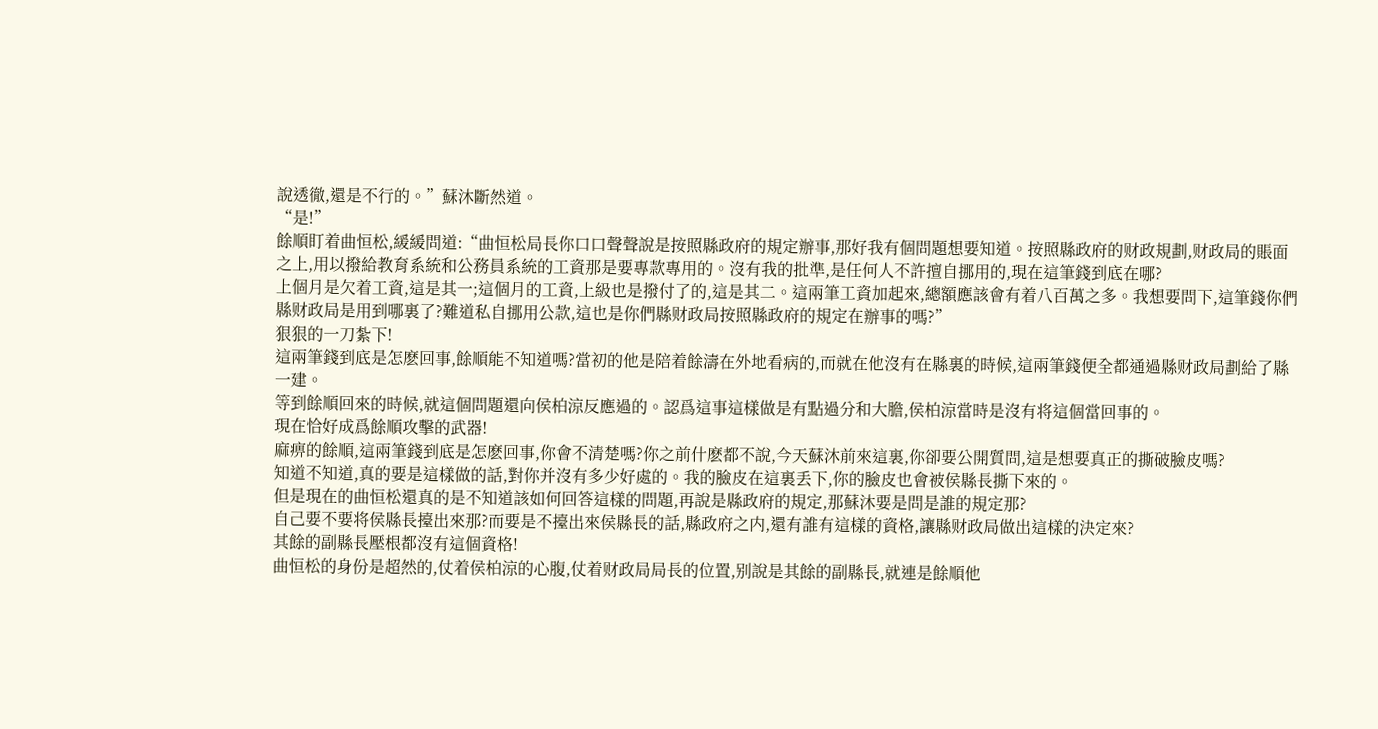說透徹,還是不行的。”蘇沐斷然道。
“是!”
餘順盯着曲恒松,緩緩問道:“曲恒松局長你口口聲聲說是按照縣政府的規定辦事,那好我有個問題想要知道。按照縣政府的财政規劃,财政局的賬面之上,用以撥給教育系統和公務員系統的工資那是要專款專用的。沒有我的批準,是任何人不許擅自挪用的,現在這筆錢到底在哪?
上個月是欠着工資,這是其一;這個月的工資,上級也是撥付了的,這是其二。這兩筆工資加起來,總額應該會有着八百萬之多。我想要問下,這筆錢你們縣财政局是用到哪裏了?難道私自挪用公款,這也是你們縣财政局按照縣政府的規定在辦事的嗎?”
狠狠的一刀紮下!
這兩筆錢到底是怎麽回事,餘順能不知道嗎?當初的他是陪着餘濤在外地看病的,而就在他沒有在縣裏的時候,這兩筆錢便全都通過縣财政局劃給了縣一建。
等到餘順回來的時候,就這個問題還向侯柏涼反應過的。認爲這事這樣做是有點過分和大膽,侯柏涼當時是沒有将這個當回事的。
現在恰好成爲餘順攻擊的武器!
麻痹的餘順,這兩筆錢到底是怎麽回事,你會不清楚嗎?你之前什麽都不說,今天蘇沐前來這裏,你卻要公開質問,這是想要真正的撕破臉皮嗎?
知道不知道,真的要是這樣做的話,對你并沒有多少好處的。我的臉皮在這裏丢下,你的臉皮也會被侯縣長撕下來的。
但是現在的曲恒松還真的是不知道該如何回答這樣的問題,再說是縣政府的規定,那蘇沐要是問是誰的規定那?
自己要不要将侯縣長擡出來那?而要是不擡出來侯縣長的話,縣政府之内,還有誰有這樣的資格,讓縣财政局做出這樣的決定來?
其餘的副縣長壓根都沒有這個資格!
曲恒松的身份是超然的,仗着侯柏涼的心腹,仗着财政局局長的位置,别說是其餘的副縣長,就連是餘順他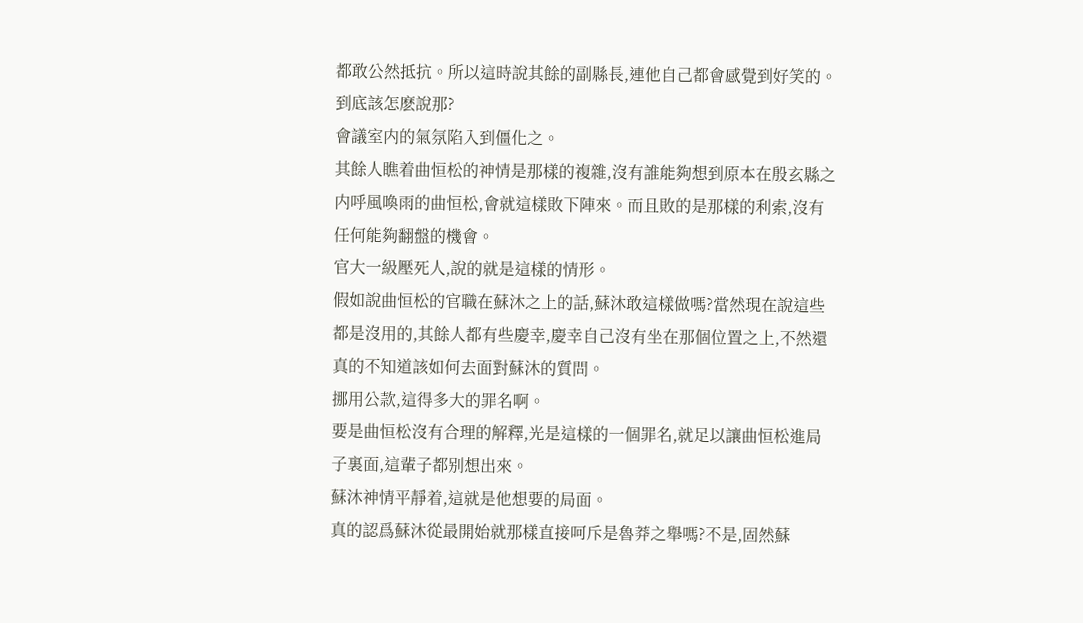都敢公然抵抗。所以這時說其餘的副縣長,連他自己都會感覺到好笑的。
到底該怎麽說那?
會議室内的氣氛陷入到僵化之。
其餘人瞧着曲恒松的神情是那樣的複雜,沒有誰能夠想到原本在殷玄縣之内呼風喚雨的曲恒松,會就這樣敗下陣來。而且敗的是那樣的利索,沒有任何能夠翻盤的機會。
官大一級壓死人,說的就是這樣的情形。
假如說曲恒松的官職在蘇沐之上的話,蘇沐敢這樣做嗎?當然現在說這些都是沒用的,其餘人都有些慶幸,慶幸自己沒有坐在那個位置之上,不然還真的不知道該如何去面對蘇沐的質問。
挪用公款,這得多大的罪名啊。
要是曲恒松沒有合理的解釋,光是這樣的一個罪名,就足以讓曲恒松進局子裏面,這輩子都别想出來。
蘇沐神情平靜着,這就是他想要的局面。
真的認爲蘇沐從最開始就那樣直接呵斥是魯莽之舉嗎?不是,固然蘇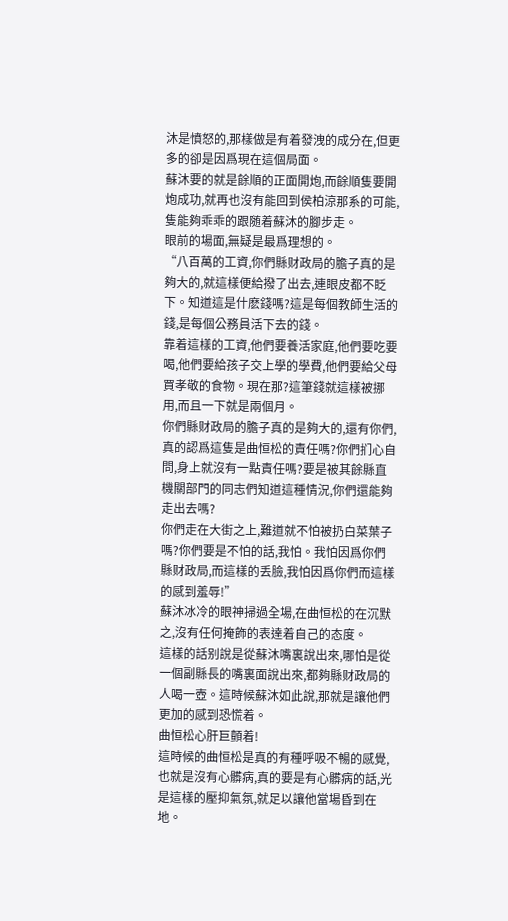沐是憤怒的,那樣做是有着發洩的成分在,但更多的卻是因爲現在這個局面。
蘇沐要的就是餘順的正面開炮,而餘順隻要開炮成功,就再也沒有能回到侯柏涼那系的可能,隻能夠乖乖的跟随着蘇沐的腳步走。
眼前的場面,無疑是最爲理想的。
“八百萬的工資,你們縣财政局的膽子真的是夠大的,就這樣便給撥了出去,連眼皮都不眨下。知道這是什麽錢嗎?這是每個教師生活的錢,是每個公務員活下去的錢。
靠着這樣的工資,他們要養活家庭,他們要吃要喝,他們要給孩子交上學的學費,他們要給父母買孝敬的食物。現在那?這筆錢就這樣被挪用,而且一下就是兩個月。
你們縣财政局的膽子真的是夠大的,還有你們,真的認爲這隻是曲恒松的責任嗎?你們扪心自問,身上就沒有一點責任嗎?要是被其餘縣直機關部門的同志們知道這種情況,你們還能夠走出去嗎?
你們走在大街之上,難道就不怕被扔白菜葉子嗎?你們要是不怕的話,我怕。我怕因爲你們縣财政局,而這樣的丢臉,我怕因爲你們而這樣的感到羞辱!”
蘇沐冰冷的眼神掃過全場,在曲恒松的在沉默之,沒有任何掩飾的表達着自己的态度。
這樣的話别說是從蘇沐嘴裏說出來,哪怕是從一個副縣長的嘴裏面說出來,都夠縣财政局的人喝一壺。這時候蘇沐如此說,那就是讓他們更加的感到恐慌着。
曲恒松心肝巨顫着!
這時候的曲恒松是真的有種呼吸不暢的感覺,也就是沒有心髒病,真的要是有心髒病的話,光是這樣的壓抑氣氛,就足以讓他當場昏到在地。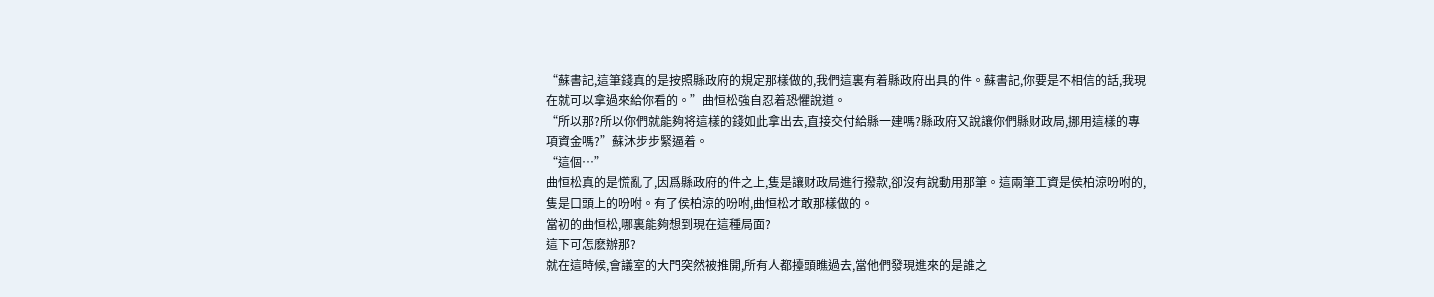“蘇書記,這筆錢真的是按照縣政府的規定那樣做的,我們這裏有着縣政府出具的件。蘇書記,你要是不相信的話,我現在就可以拿過來給你看的。”曲恒松強自忍着恐懼說道。
“所以那?所以你們就能夠将這樣的錢如此拿出去,直接交付給縣一建嗎?縣政府又說讓你們縣财政局,挪用這樣的專項資金嗎?”蘇沐步步緊逼着。
“這個…”
曲恒松真的是慌亂了,因爲縣政府的件之上,隻是讓财政局進行撥款,卻沒有說動用那筆。這兩筆工資是侯柏涼吩咐的,隻是口頭上的吩咐。有了侯柏涼的吩咐,曲恒松才敢那樣做的。
當初的曲恒松,哪裏能夠想到現在這種局面?
這下可怎麽辦那?
就在這時候,會議室的大門突然被推開,所有人都擡頭瞧過去,當他們發現進來的是誰之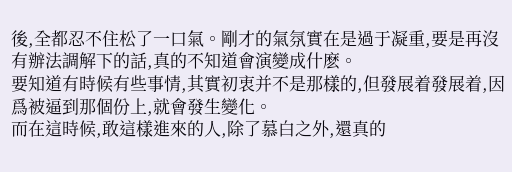後,全都忍不住松了一口氣。剛才的氣氛實在是過于凝重,要是再沒有辦法調解下的話,真的不知道會演變成什麽。
要知道有時候有些事情,其實初衷并不是那樣的,但發展着發展着,因爲被逼到那個份上,就會發生變化。
而在這時候,敢這樣進來的人,除了慕白之外,還真的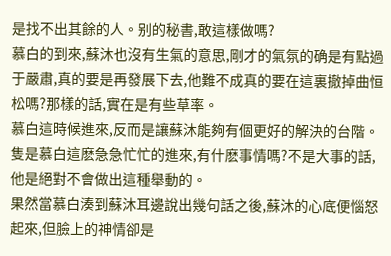是找不出其餘的人。别的秘書,敢這樣做嗎?
慕白的到來,蘇沐也沒有生氣的意思,剛才的氣氛的确是有點過于嚴肅,真的要是再發展下去,他難不成真的要在這裏撤掉曲恒松嗎?那樣的話,實在是有些草率。
慕白這時候進來,反而是讓蘇沐能夠有個更好的解決的台階。
隻是慕白這麽急急忙忙的進來,有什麽事情嗎?不是大事的話,他是絕對不會做出這種舉動的。
果然當慕白湊到蘇沐耳邊說出幾句話之後,蘇沐的心底便惱怒起來,但臉上的神情卻是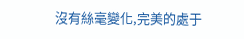沒有絲毫變化,完美的處于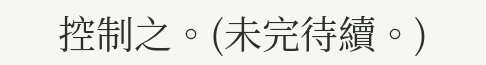控制之。(未完待續。)